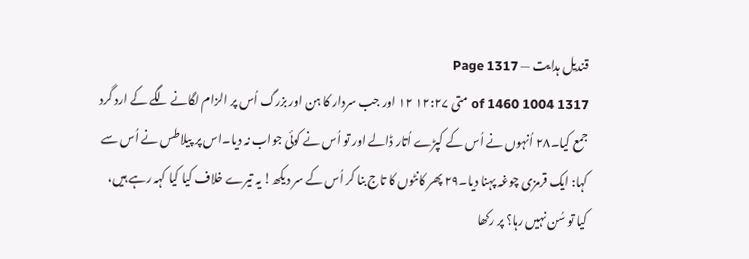قندیل ہدایت — Page 1317
1317 of 1460 1004 متی ۱۲:۲۷ ۱۲ اور جب سردار کا ہن اور بزرگ اُس پر الزام لگانے لگے کے ارد گرد جمع کیا۔۲۸ اُنہوں نے اُس کے کپڑے اُتار ڈالے اور تو اُس نے کوئی جواب نہ دیا۔اس پر پیلاطس نے اُس سے کہا: ایک قرمزی چوغہ پہنا دیا۔۲۹ پھر کانٹوں کا تاج بنا کر اُس کے سر دیکھ! یہ تیرے خلاف کیا کیا کہہ رہے ہیں، کیا تو سُن نہیں رہا؟ پر رکھا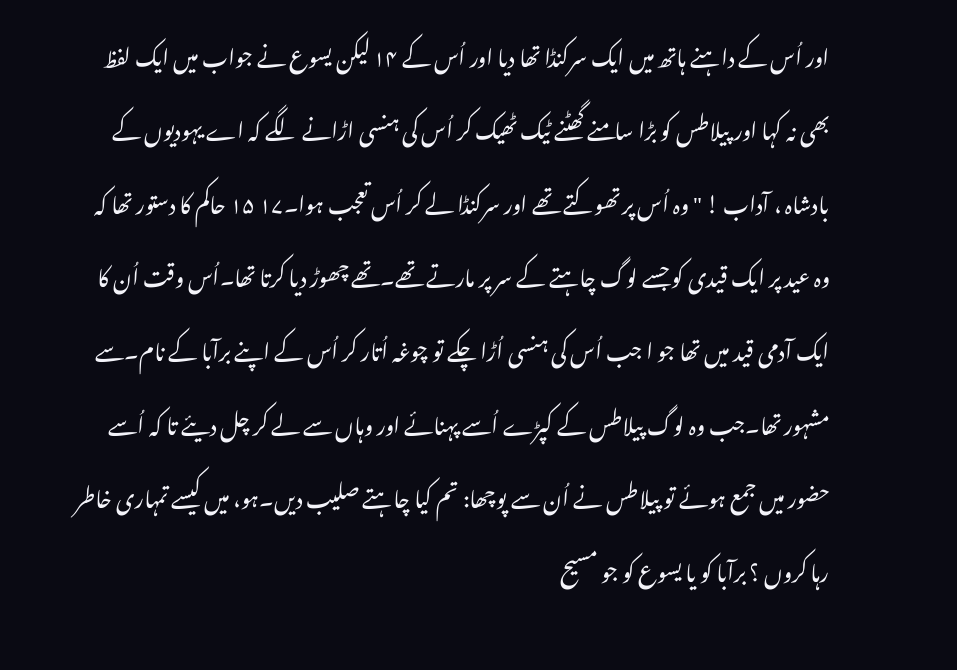اور اُس کے داہنے ہاتھ میں ایک سرکنڈا تھا دیا اور اُس کے ۱۴ لیکن یسوع نے جواب میں ایک لفظ بھی نہ کہا اور پیلاطس کو بڑا سامنے گھٹنے ٹیک ٹھیک کر اُس کی ہنسی اڑانے لگے کہ اے یہودیوں کے بادشاہ ، آداب ! " وہ اُس پر تھوکتے تھے اور سرکنڈا لے کر اُس تعجب ہوا۔۱۷ ۱۵ حاکم کا دستور تھا کہ وہ عید پر ایک قیدی کو جسے لوگ چاہتے کے سر پر مارتے تھے۔تھے چھوڑ دیا کرتا تھا۔اُس وقت اُن کا ایک آدمی قید میں تھا جو ا جب اُس کی ہنسی اُڑا چکے تو چوغہ اُتار کر اُس کے اپنے برآبا کے نام۔سے مشہور تھا۔جب وہ لوگ پیلاطس کے کپڑے اُسے پہنائے اور وہاں سے لے کر چل دیئے تا کہ اُسے حضور میں جمع ہوئے تو پیلاطس نے اُن سے پوچھا: تم کیا چاہتے صلیب دیں۔ہو، میں کیسے تمہاری خاطر رہا کروں ؟ برآبا کو یا یسوع کو جو مسیح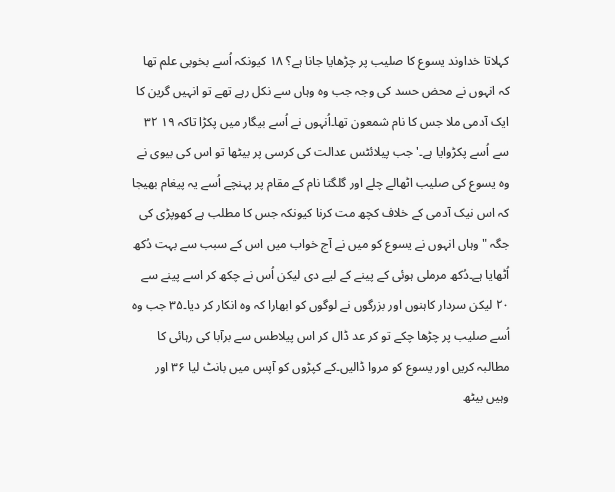کہلاتا خداوند یسوع کا صلیب پر چڑھایا جانا ہے؟ ۱۸ کیونکہ اُسے بخوبی علم تھا کہ انہوں نے محض حسد کی وجہ جب وہ وہاں سے نکل رہے تھے تو انہیں گرین کا ایک آدمی ملا جس کا نام شمعون تھا۔اُنہوں نے اُسے بیگار میں پکڑا تاکہ ۱۹ ۳۲ سے اُسے پکڑوایا ہے۔'جب پیلائٹس عدالت کی کرسی پر بیٹھا تو اس کی بیوی نے وہ یسوع کی صلیب اٹھالے چلے اور گلگتا نام کے مقام پر پہنچے اُسے یہ پیغام بھیجا کہ اس نیک آدمی کے خلاف کچھ مت کرنا کیونکہ جس کا مطلب ہے کھوپڑی کی جگہ " وہاں انہوں نے یسوع کو میں نے آج خواب میں اس کے سبب سے بہت دُکھ اُٹھایا ہے۔دُکھ مرملی ہوئی کے پینے کے لیے دی لیکن اُس نے چکھ کر اسے پینے سے ۲۰ لیکن سردار کاہنوں اور بزرگوں نے لوگوں کو ابھارا کہ وہ انکار کر دیا۔۳۵ جب وہ اُسے صلیب پر چڑھا چکے تو کر عد ڈال کر اس پیلاطس سے برآبا کی رہائی کا مطالبہ کریں اور یسوع کو مروا ڈالیں۔کے کپڑوں کو آپس میں بانٹ لیا ۳۶ اور وہیں بیٹھ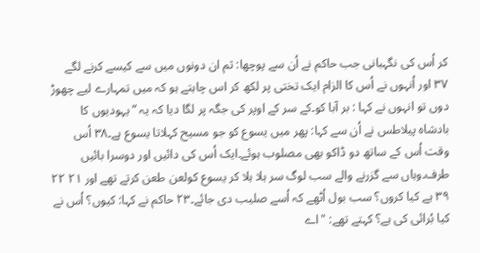کر اُس کی نگہبانی جب حاکم نے اُن سے پوچھا: ثم ان دونوں میں سے کیسے کرنے لگے ۳۷ اور اُنہوں نے اُس کا الزام ایک تختی پر لکھ کر اس چاہتے ہو کہ میں تمہارے لیے چھوڑ دوں تو انہوں نے کہا : بر آبا کو۔کے سر کے اوپر کی جگہ پر لگا دیا کہ یہ ” یہودیوں کا بادشاہ پیلاطس نے اُن سے کہا: پھر میں یسوع کو جو مسیح کہلاتا یسوع ہے۔۳۸ اُس وقت اُس کے ساتھ دو ڈاکو بھی مصلوب ہوئے۔ایک اُس کی دائیں اور دوسرا بائیں طرف۔وہاں سے گزرنے والے سب لوگ سر ہلا ہلا کر یسوع کولعن طعن کرتے تھے اور ۲۱ ۲۲ ۳۹ ہے کیا کروں؟ سب بول اُٹھے کہ اُسے صلیب دی جائے۔۲۳ حاکم نے کہا: کیوں؟ اُس نے کیا بُرائی کی ہے؟ کہتے تھے: "اے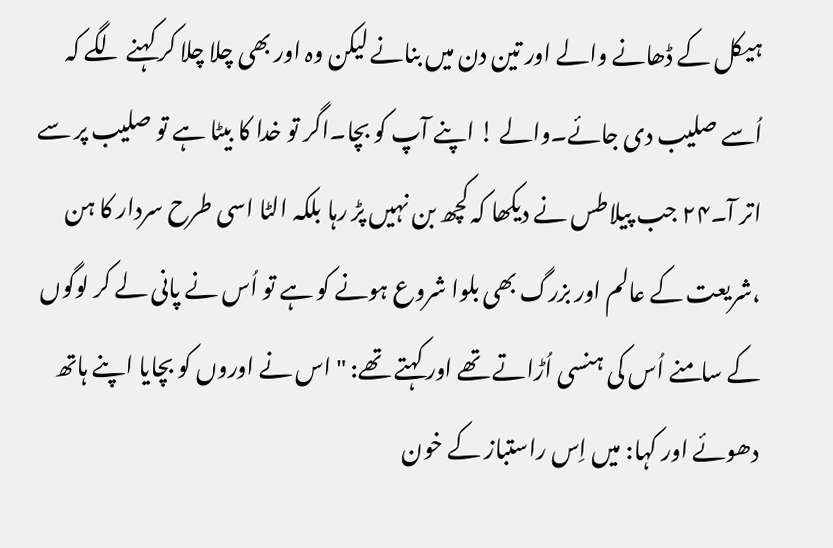ہیکل کے ڈھانے والے اور تین دن میں بنانے لیکن وہ اور بھی چلا چلا کر کہنے لگے کہ اُسے صلیب دی جائے۔والے ! اپنے آپ کو بچا۔اگر تو خدا کا بیٹا ہے تو صلیب پر سے اتر آ۔۲۴ جب پیلاطس نے دیکھا کہ کچھ بن نہیں پڑ رہا بلکہ الٹا اسی طرح سردار کا ہن ،شریعت کے عالم اور بزرگ بھی بلوا شروع ہونے کو ہے تو اُس نے پانی لے کر لوگوں کے سامنے اُس کی ہنسی اُڑاتے تھے اور کہتے تھے: " اس نے اوروں کو بچایا اپنے ہاتھ دھوئے اور کہا: میں اِس راستباز کے خون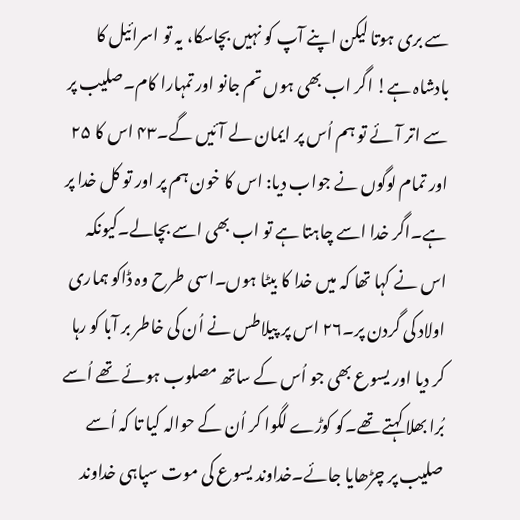سے بری ہوتا لیکن اپنے آپ کو نہیں بچاسکا، یہ تو اسرائیل کا بادشاہ ہے! اگر اب بھی ہوں تم جانو اور تمہارا کام۔صلیب پر سے اتر آئے تو ہم اُس پر ایمان لے آئیں گے۔۴۳ اس کا ۲۵ اور تمام لوگوں نے جواب دیا: اس کا خون ہم پر اور تو کل خدا پر ہے۔اگر خدا اسے چاہتا ہے تو اب بھی اسے بچالے۔کیونکہ اس نے کہا تھا کہ میں خدا کا بیٹا ہوں۔اسی طرح وہ ڈاکو ہماری اولاد کی گردن پر۔۲۶ اس پر پیلاطس نے اُن کی خاطر بر آبا کو رہا کر دیا اور یسوع بھی جو اُس کے ساتھ مصلوب ہوئے تھے اُسے بُرا بھلا کہتے تھے۔کو کوڑے لگوا کر اُن کے حوالہ کیا تا کہ اُسے صلیب پر چڑھایا جائے۔خداوند یسوع کی موت سپاہی خداوند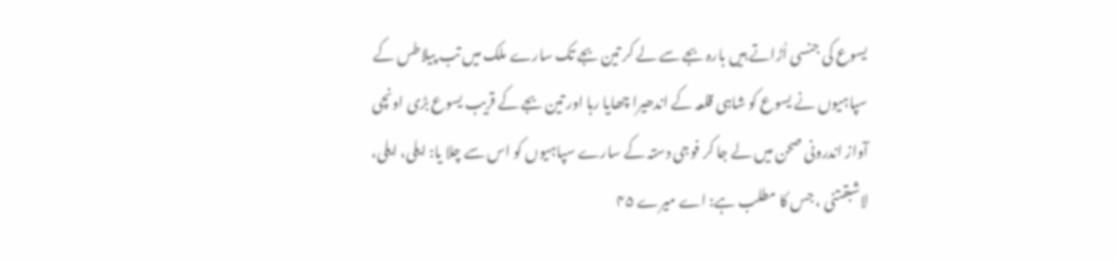یسوع کی جنسی اُڑاتے ہیں بارہ بجے سے لے کر تین بجے تک سارے ملک میں تب پیلاطس کے سپاہیوں نے یسوع کو شاہی قلعہ کے اندھیرا چھایا رہا اور تین بجے کے قریب یسوع بڑی اونچی آواز اندرونی صحن میں لے جا کر فوجی دستہ کے سارے سپاہیوں کو اس سے چلا یا: ایلی، ایلی، لاشبقتنی ، جس کا مطلب ہے: اے میرے ۴۵